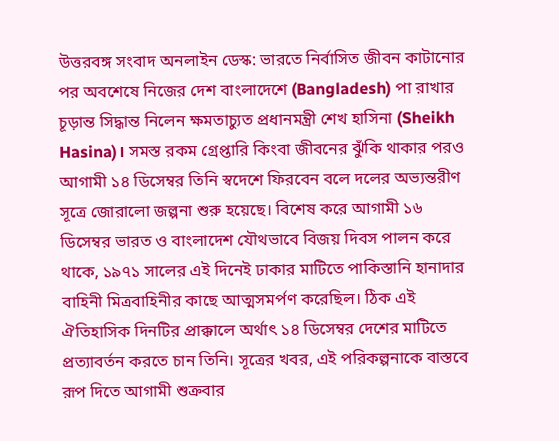উত্তরবঙ্গ সংবাদ অনলাইন ডেস্ক: ভারতে নির্বাসিত জীবন কাটানোর পর অবশেষে নিজের দেশ বাংলাদেশে (Bangladesh) পা রাখার চূড়ান্ত সিদ্ধান্ত নিলেন ক্ষমতাচ্যুত প্রধানমন্ত্রী শেখ হাসিনা (Sheikh Hasina)। সমস্ত রকম গ্রেপ্তারি কিংবা জীবনের ঝুঁকি থাকার পরও আগামী ১৪ ডিসেম্বর তিনি স্বদেশে ফিরবেন বলে দলের অভ্যন্তরীণ সূত্রে জোরালো জল্পনা শুরু হয়েছে। বিশেষ করে আগামী ১৬ ডিসেম্বর ভারত ও বাংলাদেশ যৌথভাবে বিজয় দিবস পালন করে থাকে, ১৯৭১ সালের এই দিনেই ঢাকার মাটিতে পাকিস্তানি হানাদার বাহিনী মিত্রবাহিনীর কাছে আত্মসমর্পণ করেছিল। ঠিক এই ঐতিহাসিক দিনটির প্রাক্কালে অর্থাৎ ১৪ ডিসেম্বর দেশের মাটিতে প্রত্যাবর্তন করতে চান তিনি। সূত্রের খবর, এই পরিকল্পনাকে বাস্তবে রূপ দিতে আগামী শুক্রবার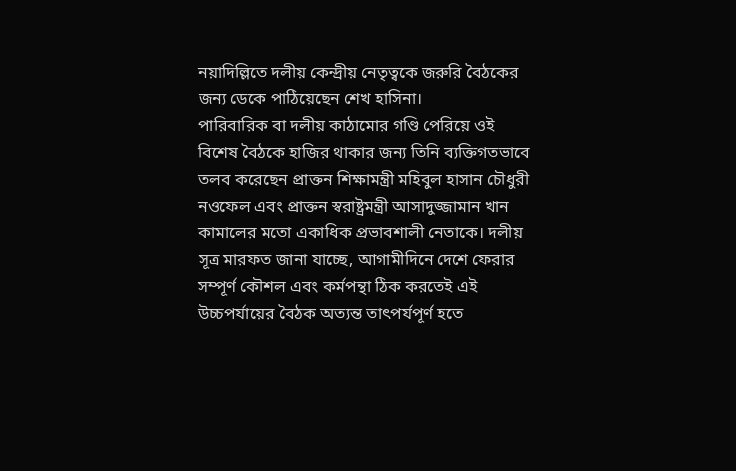নয়াদিল্লিতে দলীয় কেন্দ্রীয় নেতৃত্বকে জরুরি বৈঠকের জন্য ডেকে পাঠিয়েছেন শেখ হাসিনা।
পারিবারিক বা দলীয় কাঠামোর গণ্ডি পেরিয়ে ওই বিশেষ বৈঠকে হাজির থাকার জন্য তিনি ব্যক্তিগতভাবে তলব করেছেন প্রাক্তন শিক্ষামন্ত্রী মহিবুল হাসান চৌধুরী নওফেল এবং প্রাক্তন স্বরাষ্ট্রমন্ত্রী আসাদুজ্জামান খান কামালের মতো একাধিক প্রভাবশালী নেতাকে। দলীয় সূত্র মারফত জানা যাচ্ছে, আগামীদিনে দেশে ফেরার সম্পূর্ণ কৌশল এবং কর্মপন্থা ঠিক করতেই এই উচ্চপর্যায়ের বৈঠক অত্যন্ত তাৎপর্যপূর্ণ হতে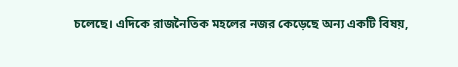চলেছে। এদিকে রাজনৈতিক মহলের নজর কেড়েছে অন্য একটি বিষয়,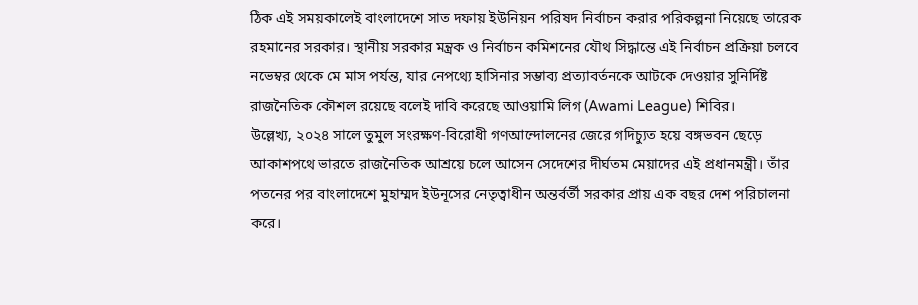ঠিক এই সময়কালেই বাংলাদেশে সাত দফায় ইউনিয়ন পরিষদ নির্বাচন করার পরিকল্পনা নিয়েছে তারেক রহমানের সরকার। স্থানীয় সরকার মন্ত্রক ও নির্বাচন কমিশনের যৌথ সিদ্ধান্তে এই নির্বাচন প্রক্রিয়া চলবে নভেম্বর থেকে মে মাস পর্যন্ত, যার নেপথ্যে হাসিনার সম্ভাব্য প্রত্যাবর্তনকে আটকে দেওয়ার সুনির্দিষ্ট রাজনৈতিক কৌশল রয়েছে বলেই দাবি করেছে আওয়ামি লিগ (Awami League) শিবির।
উল্লেখ্য, ২০২৪ সালে তুমুল সংরক্ষণ-বিরোধী গণআন্দোলনের জেরে গদিচ্যুত হয়ে বঙ্গভবন ছেড়ে আকাশপথে ভারতে রাজনৈতিক আশ্রয়ে চলে আসেন সেদেশের দীর্ঘতম মেয়াদের এই প্রধানমন্ত্রী। তাঁর পতনের পর বাংলাদেশে মুহাম্মদ ইউনূসের নেতৃত্বাধীন অন্তর্বর্তী সরকার প্রায় এক বছর দেশ পরিচালনা করে।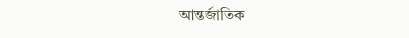আন্তর্জাতিক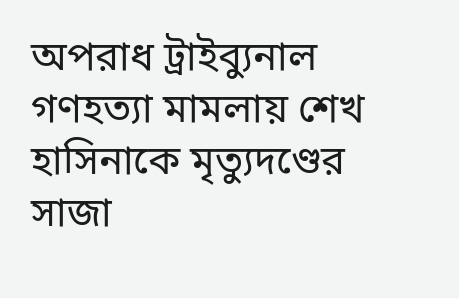অপরাধ ট্রাইব্যুনাল গণহত্যা মামলায় শেখ হাসিনাকে মৃত্যুদণ্ডের সাজা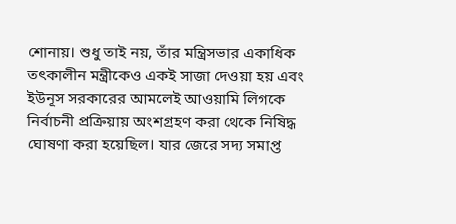শোনায়। শুধু তাই নয়, তাঁর মন্ত্রিসভার একাধিক তৎকালীন মন্ত্রীকেও একই সাজা দেওয়া হয় এবং ইউনূস সরকারের আমলেই আওয়ামি লিগকে নির্বাচনী প্রক্রিয়ায় অংশগ্রহণ করা থেকে নিষিদ্ধ ঘোষণা করা হয়েছিল। যার জেরে সদ্য সমাপ্ত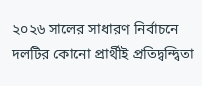২০২৬ সালের সাধারণ নির্বাচনে দলটির কোনো প্রার্থীই প্রতিদ্বন্দ্বিতা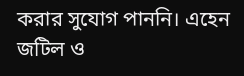করার সুযোগ পাননি। এহেন জটিল ও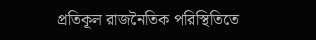প্রতিকূল রাজনৈতিক পরিস্থিতিতে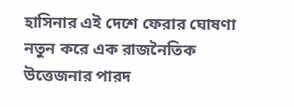হাসিনার এই দেশে ফেরার ঘোষণা নতুন করে এক রাজনৈতিক উত্তেজনার পারদ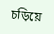চড়িয়ে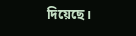দিয়েছে।